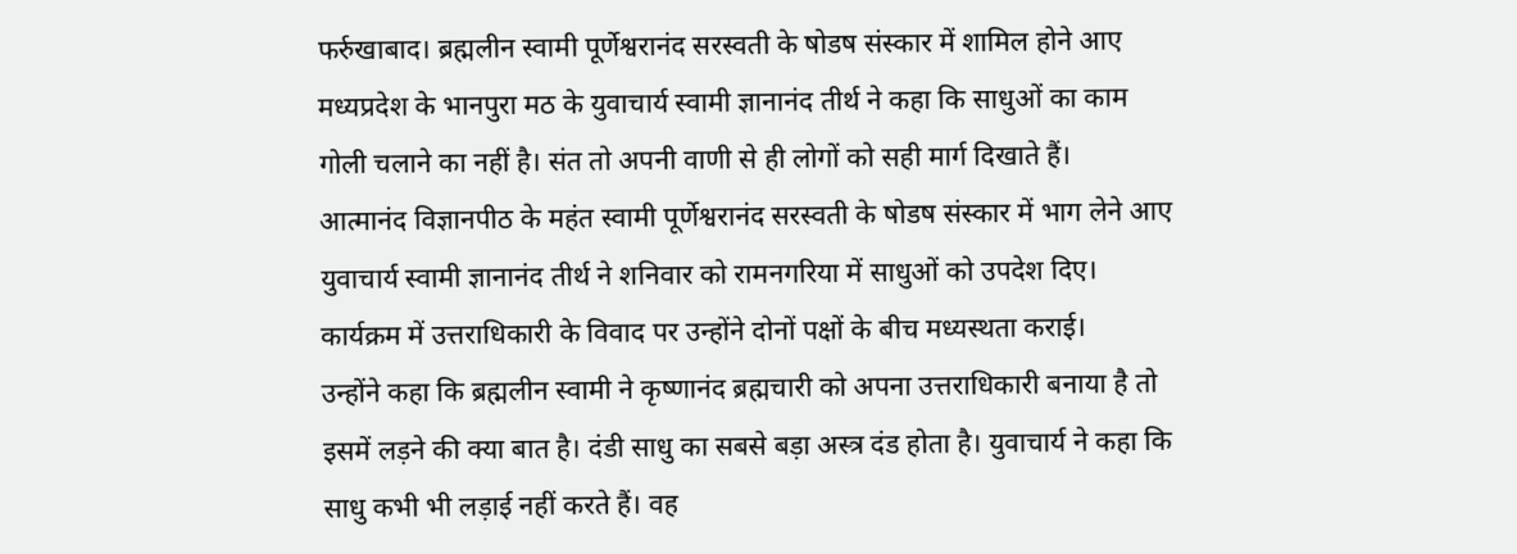फर्रुखाबाद। ब्रह्मलीन स्वामी पूर्णेश्वरानंद सरस्वती के षोडष संस्कार में शामिल होने आए मध्यप्रदेश के भानपुरा मठ के युवाचार्य स्वामी ज्ञानानंद तीर्थ ने कहा कि साधुओं का काम गोली चलाने का नहीं है। संत तो अपनी वाणी से ही लोगों को सही मार्ग दिखाते हैं।
आत्मानंद विज्ञानपीठ के महंत स्वामी पूर्णेश्वरानंद सरस्वती के षोडष संस्कार में भाग लेने आए युवाचार्य स्वामी ज्ञानानंद तीर्थ ने शनिवार को रामनगरिया में साधुओं को उपदेश दिए। कार्यक्रम में उत्तराधिकारी के विवाद पर उन्होंने दोनों पक्षों के बीच मध्यस्थता कराई।
उन्होंने कहा कि ब्रह्मलीन स्वामी ने कृष्णानंद ब्रह्मचारी को अपना उत्तराधिकारी बनाया है तो इसमें लड़ने की क्या बात है। दंडी साधु का सबसे बड़ा अस्त्र दंड होता है। युवाचार्य ने कहा कि साधु कभी भी लड़ाई नहीं करते हैं। वह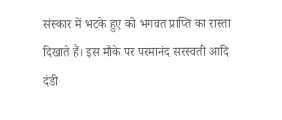संस्कार में भटके हुए को भगवत प्राप्ति का रास्ता दिखाते हैं। इस मौके पर परमानंद सरस्वती आदि दंडी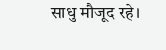साधु मौजूद रहे।